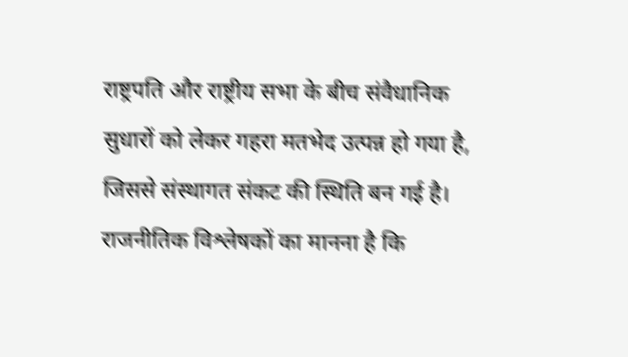राष्ट्रपति और राष्ट्रीय सभा के बीच संवैधानिक सुधारों को लेकर गहरा मतभेद उत्पन्न हो गया है, जिससे संस्थागत संकट की स्थिति बन गई है। राजनीतिक विश्लेषकों का मानना है कि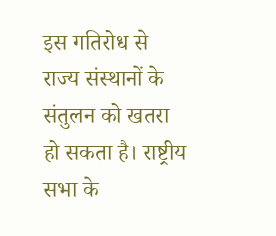इस गतिरोध से राज्य संस्थानों के संतुलन को खतरा हो सकता है। राष्ट्रीय सभा के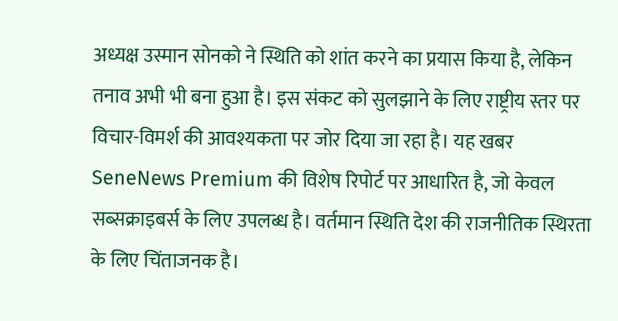अध्यक्ष उस्मान सोनको ने स्थिति को शांत करने का प्रयास किया है, लेकिन तनाव अभी भी बना हुआ है। इस संकट को सुलझाने के लिए राष्ट्रीय स्तर पर विचार-विमर्श की आवश्यकता पर जोर दिया जा रहा है। यह खबर SeneNews Premium की विशेष रिपोर्ट पर आधारित है, जो केवल सब्सक्राइबर्स के लिए उपलब्ध है। वर्तमान स्थिति देश की राजनीतिक स्थिरता के लिए चिंताजनक है।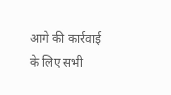आगे की कार्रवाई के लिए सभी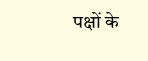पक्षों के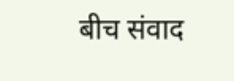बीच संवाद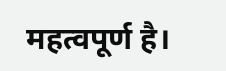महत्वपूर्ण है।